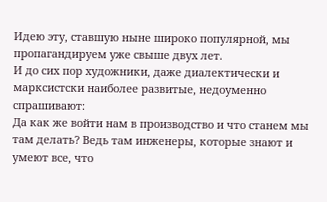Идею эту, ставшую ныне широко популярной, мы пропагандируем уже свыше двух лет.
И до сих пор художники, даже диалектически и марксистски наиболее развитые, недоуменно спрашивают:
Да как же войти нам в производство и что станем мы там делать? Ведь там инженеры, которые знают и умеют все, что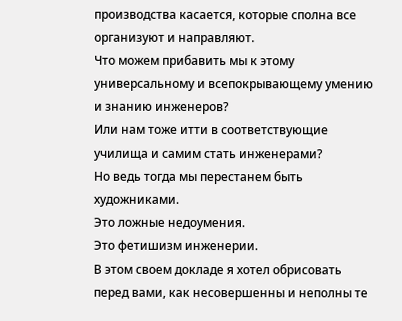производства касается, которые сполна все организуют и направляют.
Что можем прибавить мы к этому универсальному и всепокрывающему умению и знанию инженеров?
Или нам тоже итти в соответствующие училища и самим стать инженерами?
Но ведь тогда мы перестанем быть художниками.
Это ложные недоумения.
Это фетишизм инженерии.
В этом своем докладе я хотел обрисовать перед вами, как несовершенны и неполны те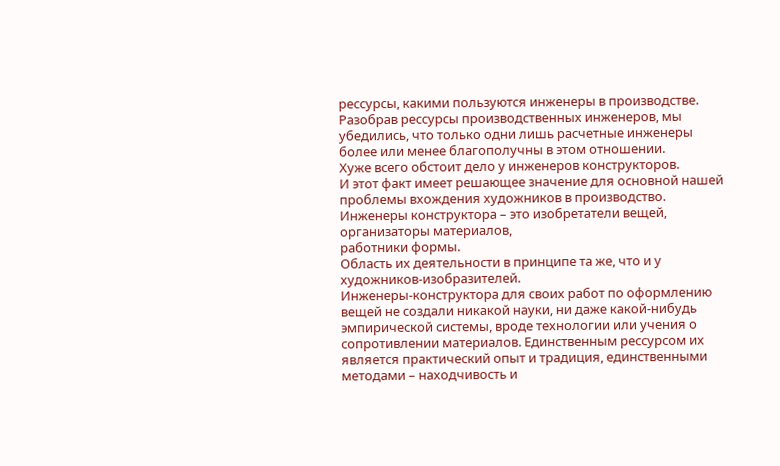рессурсы, какими пользуются инженеры в производстве.
Разобрав рессурсы производственных инженеров, мы убедились, что только одни лишь расчетные инженеры более или менее благополучны в этом отношении.
Хуже всего обстоит дело у инженеров конструкторов.
И этот факт имеет решающее значение для основной нашей проблемы вхождения художников в производство.
Инженеры конструктора – это изобретатели вещей, организаторы материалов,
работники формы.
Область их деятельности в принципе та же, что и у художников-изобразителей.
Инженеры-конструктора для своих работ по оформлению вещей не создали никакой науки, ни даже какой-нибудь эмпирической системы, вроде технологии или учения о сопротивлении материалов. Единственным рессурсом их является практический опыт и традиция, единственными методами – находчивость и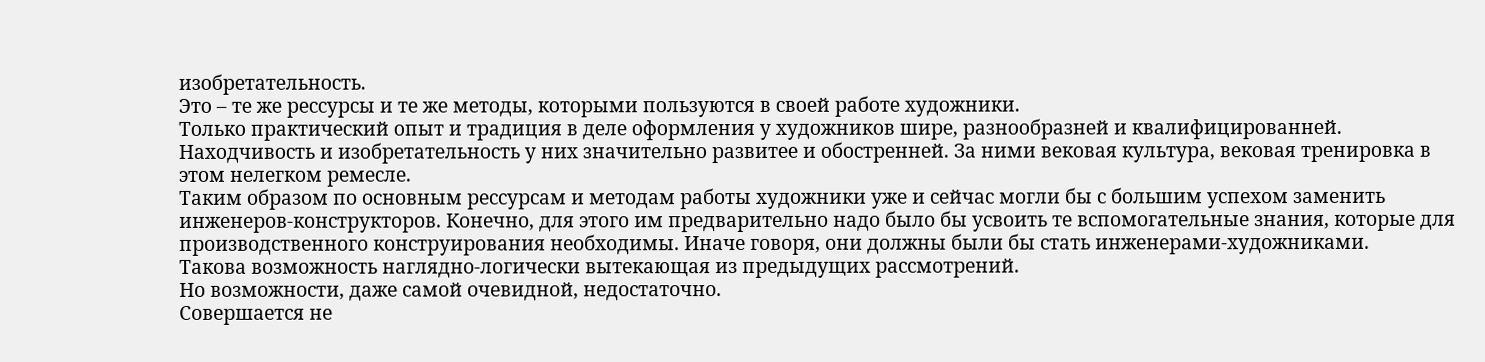изобретательность.
Это – те же рессурсы и те же методы, которыми пользуются в своей работе художники.
Только практический опыт и традиция в деле оформления у художников шире, разнообразней и квалифицированней.
Находчивость и изобретательность у них значительно развитее и обостренней. За ними вековая культура, вековая тренировка в этом нелегком ремесле.
Таким образом по основным рессурсам и методам работы художники уже и сейчас могли бы с большим успехом заменить инженеров-конструкторов. Конечно, для этого им предварительно надо было бы усвоить те вспомогательные знания, которые для производственного конструирования необходимы. Иначе говоря, они должны были бы стать инженерами-художниками.
Такова возможность наглядно-логически вытекающая из предыдущих рассмотрений.
Но возможности, даже самой очевидной, недостаточно.
Совершается не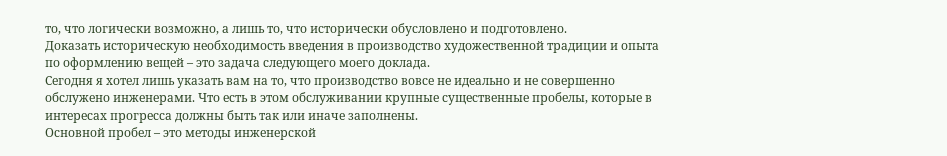то, что логически возможно, а лишь то, что исторически обусловлено и подготовлено.
Доказать историческую необходимость введения в производство художественной традиции и опыта по оформлению вещей – это задача следующего моего доклада.
Сегодня я хотел лишь указать вам на то, что производство вовсе не идеально и не совершенно обслужено инженерами. Что есть в этом обслуживании крупные существенные пробелы, которые в интересах прогресса должны быть так или иначе заполнены.
Основной пробел – это методы инженерской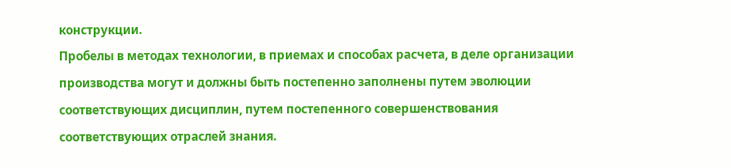конструкции.
Пробелы в методах технологии, в приемах и способах расчета, в деле организации производства могут и должны быть постепенно заполнены путем эволюции соответствующих дисциплин, путем постепенного совершенствования соответствующих отраслей знания.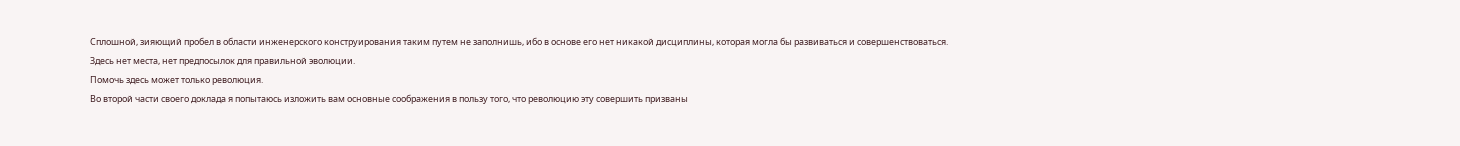Сплошной, зияющий пробел в области инженерского конструирования таким путем не заполнишь, ибо в основе его нет никакой дисциплины, которая могла бы развиваться и совершенствоваться.
Здесь нет места, нет предпосылок для правильной эволюции.
Помочь здесь может только революция.
Во второй части своего доклада я попытаюсь изложить вам основные соображения в пользу того, что революцию эту совершить призваны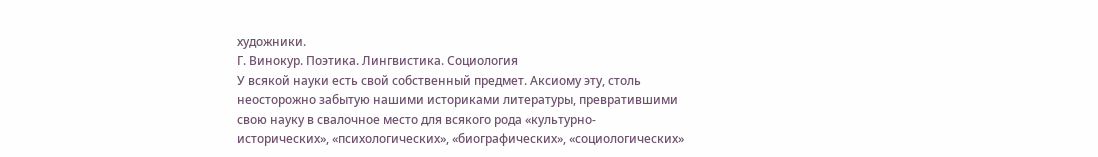художники.
Г. Винокур. Поэтика. Лингвистика. Социология
У всякой науки есть свой собственный предмет. Аксиому эту, столь неосторожно забытую нашими историками литературы, превратившими свою науку в свалочное место для всякого рода «культурно-исторических», «психологических», «биографических», «социологических»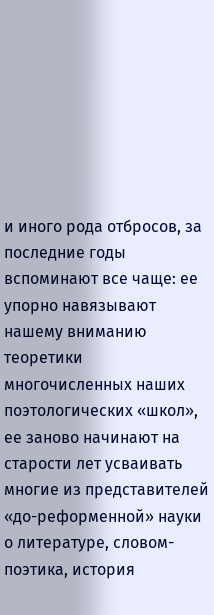и иного рода отбросов, за последние годы вспоминают все чаще: ее упорно навязывают нашему вниманию теоретики многочисленных наших поэтологических «школ», ее заново начинают на старости лет усваивать многие из представителей «до-реформенной» науки о литературе, словом-поэтика, история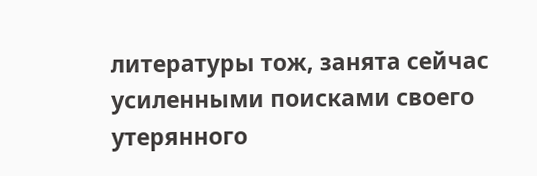литературы тож, занята сейчас усиленными поисками своего утерянного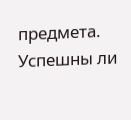предмета.
Успешны ли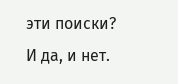эти поиски?
И да, и нет.